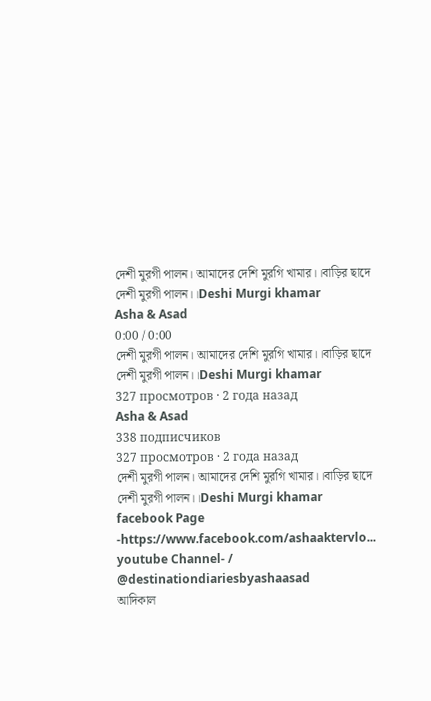দেশী মুরগী পালন। আমাদের দেশি মুরগি খামার।।বাড়ির ছাদে দেশী মুরগী পালন।।Deshi Murgi khamar
Asha & Asad
0:00 / 0:00
দেশী মুরগী পালন। আমাদের দেশি মুরগি খামার।।বাড়ির ছাদে দেশী মুরগী পালন।।Deshi Murgi khamar
327 просмотров · 2 года назад
Asha & Asad
338 подписчиков
327 просмотров · 2 года назад
দেশী মুরগী পালন। আমাদের দেশি মুরগি খামার।।বাড়ির ছাদে দেশী মুরগী পালন।।Deshi Murgi khamar
facebook Page -https://www.facebook.com/ashaaktervlo...
youtube Channel- / @destinationdiariesbyashaasad
আদিকাল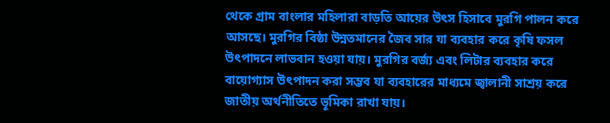থেকে গ্রাম বাংলার মহিলারা বাড়তি আয়ের উৎস হিসাবে মুরগি পালন করে আসছে। মুরগির বিষ্ঠা উন্নতমানের জৈব সার যা ব্যবহার করে কৃষি ফসল উৎপাদনে লাভবান হওয়া যায়। মুরগির বর্জ্য এবং লিটার ব্যবহার করে বায়োগ্যাস উৎপাদন করা সম্ভব যা ব্যবহারের মাধ্যমে জ্বালানী সাশ্রয় করে জাতীয় অর্থনীতিতে ভূমিকা রাখা যায়।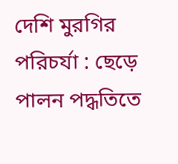দেশি মুরগির পরিচর্যা : ছেড়ে পালন পদ্ধতিতে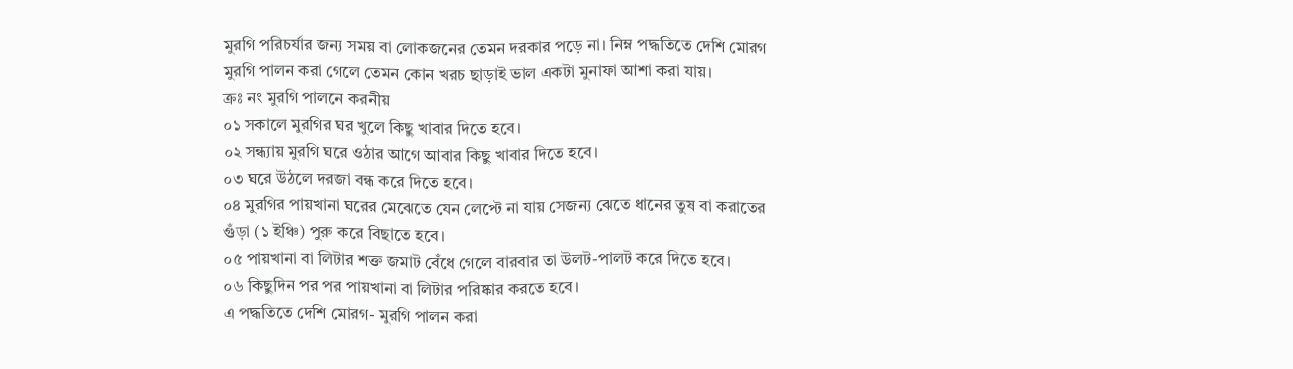মুরগি পরিচর্যার জন্য সময় বা লোকজনের তেমন দরকার পড়ে না। নিম্ন পদ্ধতিতে দেশি মোরগ মুরগি পালন করা গেলে তেমন কোন খরচ ছাড়াই ভাল একটা মুনাফা আশা করা যায়।
ক্রঃ নং মুরগি পালনে করনীয়
০১ সকালে মুরগির ঘর খুলে কিছু খাবার দিতে হবে।
০২ সন্ধ্যায় মুরগি ঘরে ওঠার আগে আবার কিছু খাবার দিতে হবে।
০৩ ঘরে উঠলে দরজা বন্ধ করে দিতে হবে।
০৪ মুরগির পায়খানা ঘরের মেঝেতে যেন লেপ্টে না যায় সেজন্য ঝেতে ধানের তুষ বা করাতের গুঁড়া (১ ইঞ্চি) পুরু করে বিছাতে হবে।
০৫ পায়খানা বা লিটার শক্ত জমাট বেঁধে গেলে বারবার তা উলট-পালট করে দিতে হবে।
০৬ কিছুদিন পর পর পায়খানা বা লিটার পরিষ্কার করতে হবে।
এ পদ্ধতিতে দেশি মোরগ- মুরগি পালন করা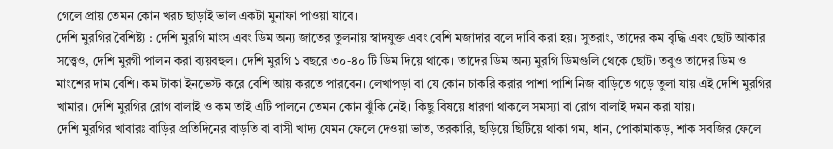গেলে প্রায় তেমন কোন খরচ ছাড়াই ভাল একটা মুনাফা পাওয়া যাবে।
দেশি মুরগির বৈশিষ্ট্য : দেশি মুরগি মাংস এবং ডিম অন্য জাতের তুলনায় স্বাদযুক্ত এবং বেশি মজাদার বলে দাবি করা হয়। সুতরাং, তাদের কম বৃদ্ধি এবং ছোট আকার সত্ত্বেও, দেশি মুরগী পালন করা ব্যয়বহুল। দেশি মুরগি ১ বছরে ৩০-৪০ টি ডিম দিয়ে থাকে। তাদের ডিম অন্য মুরগি ডিমগুলি থেকে ছোট। তবুও তাদের ডিম ও মাংশের দাম বেশি। কম টাকা ইনভেস্ট করে বেশি আয় করতে পারবেন। লেখাপড়া বা যে কোন চাকরি করার পাশা পাশি নিজ বাড়িতে গড়ে তুলা যায় এই দেশি মুরগির খামার। দেশি মুরগির রোগ বালাই ও কম তাই এটি পালনে তেমন কোন ঝুঁকি নেই। কিছু বিষয়ে ধারণা থাকলে সমস্যা বা রোগ বালাই দমন করা যায়।
দেশি মুরগির খাবারঃ বাড়ির প্রতিদিনের বাড়তি বা বাসী খাদ্য যেমন ফেলে দেওয়া ভাত, তরকারি, ছড়িয়ে ছিটিয়ে থাকা গম, ধান, পোকামাকড়, শাক সবজির ফেলে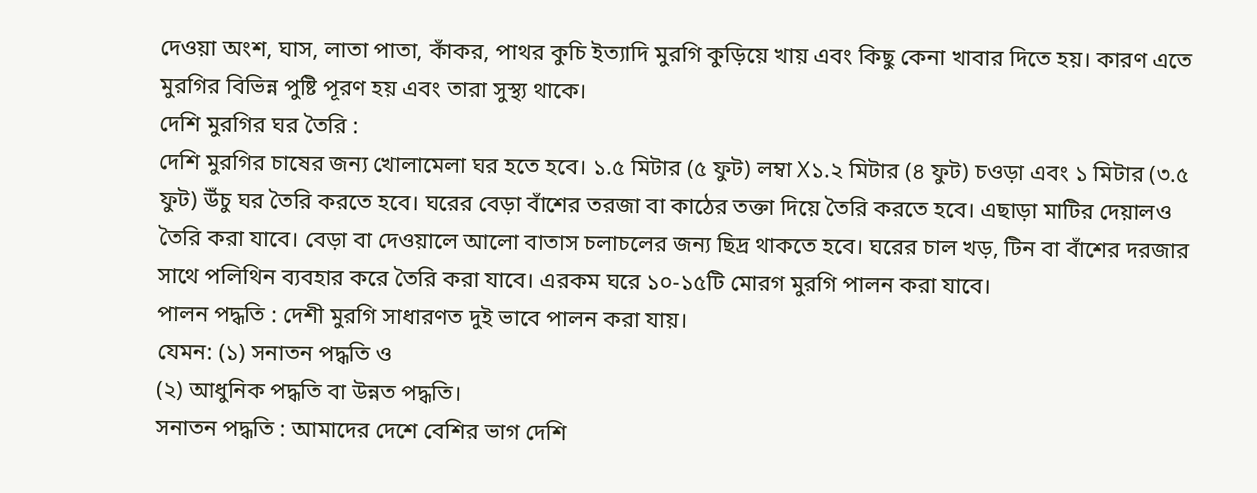দেওয়া অংশ, ঘাস, লাতা পাতা, কাঁকর, পাথর কুচি ইত্যাদি মুরগি কুড়িয়ে খায় এবং কিছু কেনা খাবার দিতে হয়। কারণ এতে মুরগির বিভিন্ন পুষ্টি পূরণ হয় এবং তারা সুস্থ্য থাকে।
দেশি মুরগির ঘর তৈরি :
দেশি মুরগির চাষের জন্য খোলামেলা ঘর হতে হবে। ১.৫ মিটার (৫ ফুট) লম্বা X১.২ মিটার (৪ ফুট) চওড়া এবং ১ মিটার (৩.৫ ফুট) উঁচু ঘর তৈরি করতে হবে। ঘরের বেড়া বাঁশের তরজা বা কাঠের তক্তা দিয়ে তৈরি করতে হবে। এছাড়া মাটির দেয়ালও তৈরি করা যাবে। বেড়া বা দেওয়ালে আলো বাতাস চলাচলের জন্য ছিদ্র থাকতে হবে। ঘরের চাল খড়, টিন বা বাঁশের দরজার সাথে পলিথিন ব্যবহার করে তৈরি করা যাবে। এরকম ঘরে ১০-১৫টি মোরগ মুরগি পালন করা যাবে।
পালন পদ্ধতি : দেশী মুরগি সাধারণত দুই ভাবে পালন করা যায়।
যেমন: (১) সনাতন পদ্ধতি ও
(২) আধুনিক পদ্ধতি বা উন্নত পদ্ধতি।
সনাতন পদ্ধতি : আমাদের দেশে বেশির ভাগ দেশি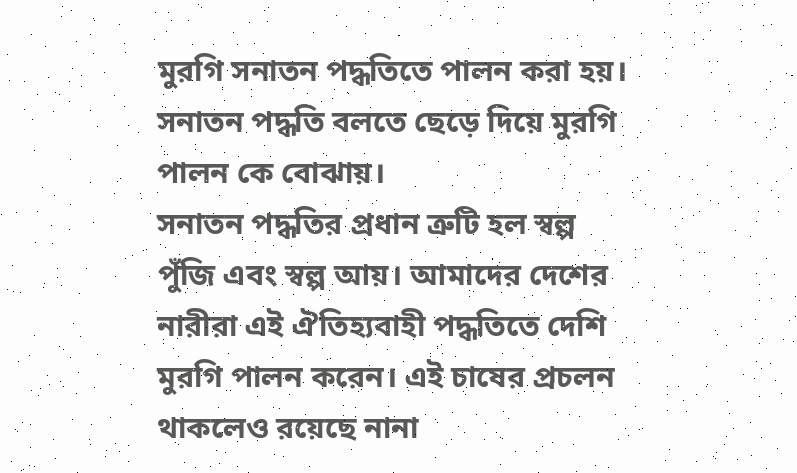মুরগি সনাতন পদ্ধতিতে পালন করা হয়। সনাতন পদ্ধতি বলতে ছেড়ে দিয়ে মুরগি পালন কে বোঝায়।
সনাতন পদ্ধতির প্রধান ত্রুটি হল স্বল্প পুঁজি এবং স্বল্প আয়। আমাদের দেশের নারীরা এই ঐতিহ্যবাহী পদ্ধতিতে দেশি মুরগি পালন করেন। এই চাষের প্রচলন থাকলেও রয়েছে নানা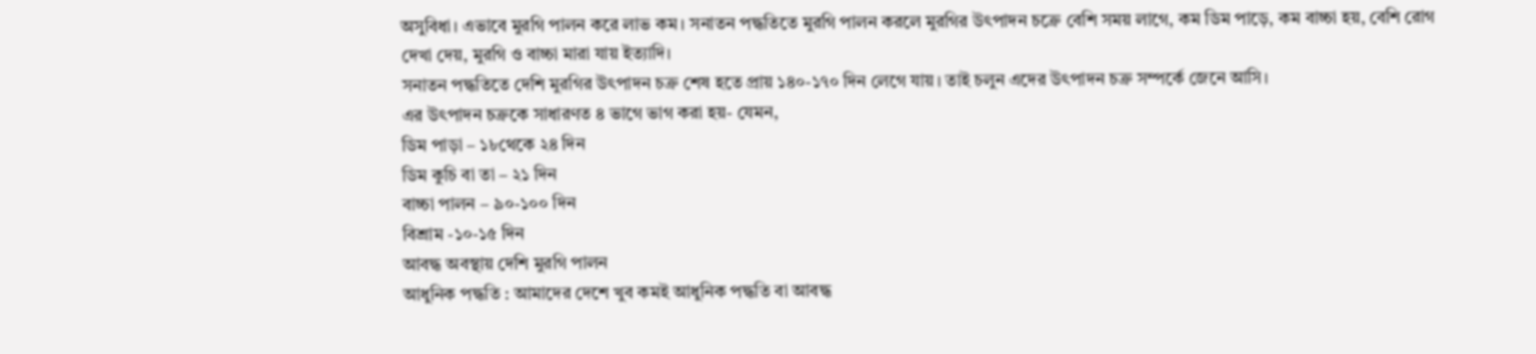অসুবিধা। এভাবে মুরগি পালন করে লাভ কম। সনাতন পদ্ধতিতে মুরগি পালন করলে মুরগির উৎপাদন চক্রে বেশি সময় লাগে, কম ডিম পাড়ে, কম বাচ্চা হয়, বেশি রোগ দেখা দেয়, মুরগি ও বাচ্চা মারা যায় ইত্যাদি।
সনাতন পদ্ধতিতে দেশি মুরগির উৎপাদন চক্র শেষ হতে প্রায় ১৪০-১৭০ দিন লেগে যায়। তাই চলুন এদের উৎপাদন চক্র সম্পর্কে জেনে আসি।
এর উৎপাদন চক্রকে সাধারণত ৪ ভাগে ভাগ করা হয়- যেমন,
ডিম পাড়া – ১৮থেকে ২৪ দিন
ডিম কুচি বা তা – ২১ দিন
বাচ্চা পালন – ৯০-১০০ দিন
বিশ্রাম -১০-১৫ দিন
আবদ্ধ অবস্থায় দেশি মুরগি পালন
আধুনিক পদ্ধতি : আমাদের দেশে খুব কমই আধুনিক পদ্ধতি বা আবদ্ধ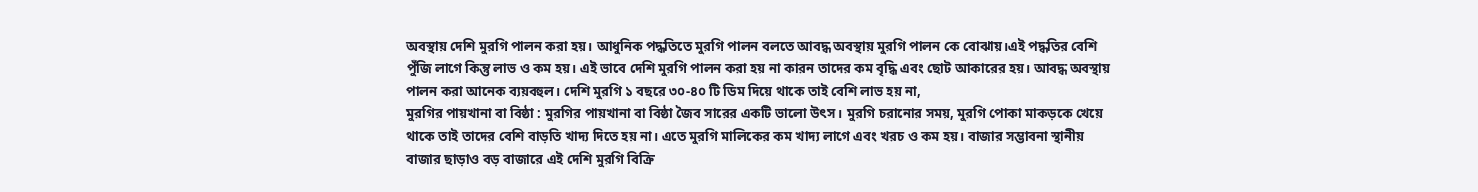অবস্থায় দেশি মুরগি পালন করা হয়। আধুনিক পদ্ধতিতে মুরগি পালন বলতে আবদ্ধ অবস্থায় মুরগি পালন কে বোঝায়।এই পদ্ধতির বেশি পুঁজি লাগে কিন্তু লাভ ও কম হয়। এই ভাবে দেশি মুরগি পালন করা হয় না কারন তাদের কম বৃদ্ধি এবং ছোট আকারের হয়। আবদ্ধ অবস্থায় পালন করা আনেক ব্যয়বহুল। দেশি মুরগি ১ বছরে ৩০-৪০ টি ডিম দিয়ে থাকে তাই বেশি লাভ হয় না,
মুরগির পায়খানা বা বিষ্ঠা : মুরগির পায়খানা বা বিষ্ঠা জৈব সারের একটি ভালো উৎস। মুরগি চরানোর সময়, মুরগি পোকা মাকড়কে খেয়ে থাকে তাই তাদের বেশি বাড়তি খাদ্য দিতে হয় না। এতে মুরগি মালিকের কম খাদ্য লাগে এবং খরচ ও কম হয়। বাজার সম্ভাবনা স্থানীয় বাজার ছাড়াও বড় বাজারে এই দেশি মুরগি বিক্রি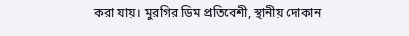করা যায়। মুরগির ডিম প্রতিবেশী, স্থানীয় দোকান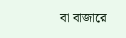বা বাজারে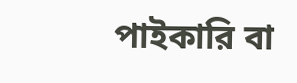পাইকারি বা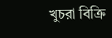খুচরা বিক্রি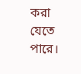করা যেতে পারে।